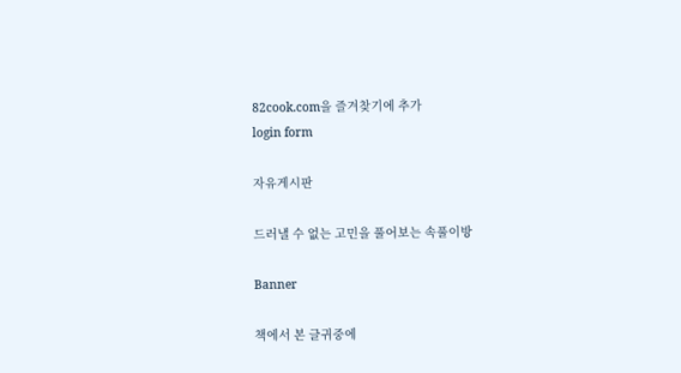82cook.com을 즐겨찾기에 추가
login form

자유게시판

드러낼 수 없는 고민을 풀어보는 속풀이방

Banner

책에서 본 글귀중에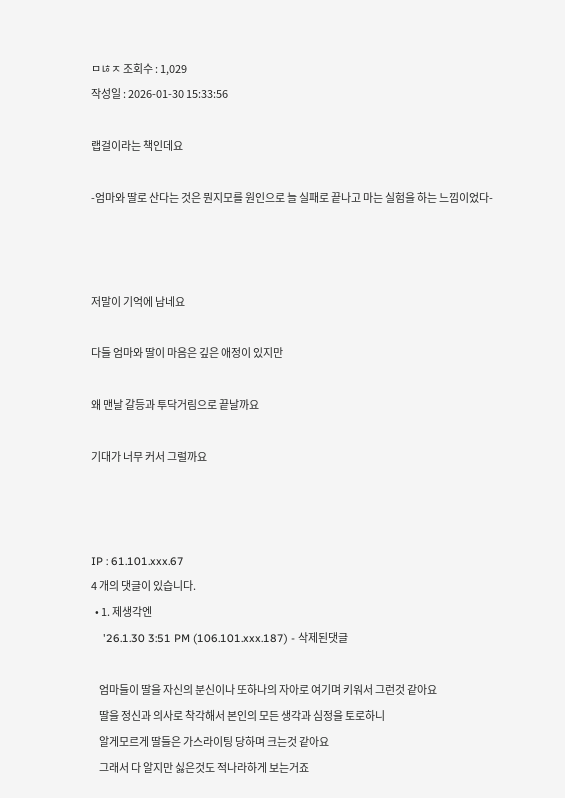ㅁㄶㅈ 조회수 : 1,029
작성일 : 2026-01-30 15:33:56

랩걸이라는 책인데요

-엄마와 딸로 산다는 것은 뭔지모를 원인으로 늘 실패로 끝나고 마는 실험을 하는 느낌이었다-



저말이 기억에 남네요

다들 엄마와 딸이 마음은 깊은 애정이 있지만

왜 맨날 갈등과 투닥거림으로 끝날까요

기대가 너무 커서 그럴까요



IP : 61.101.xxx.67
4 개의 댓글이 있습니다.
  • 1. 제생각엔
    '26.1.30 3:51 PM (106.101.xxx.187) - 삭제된댓글

    엄마들이 딸을 자신의 분신이나 또하나의 자아로 여기며 키워서 그런것 같아요
    딸을 정신과 의사로 착각해서 본인의 모든 생각과 심정을 토로하니
    알게모르게 딸들은 가스라이팅 당하며 크는것 같아요
    그래서 다 알지만 싫은것도 적나라하게 보는거죠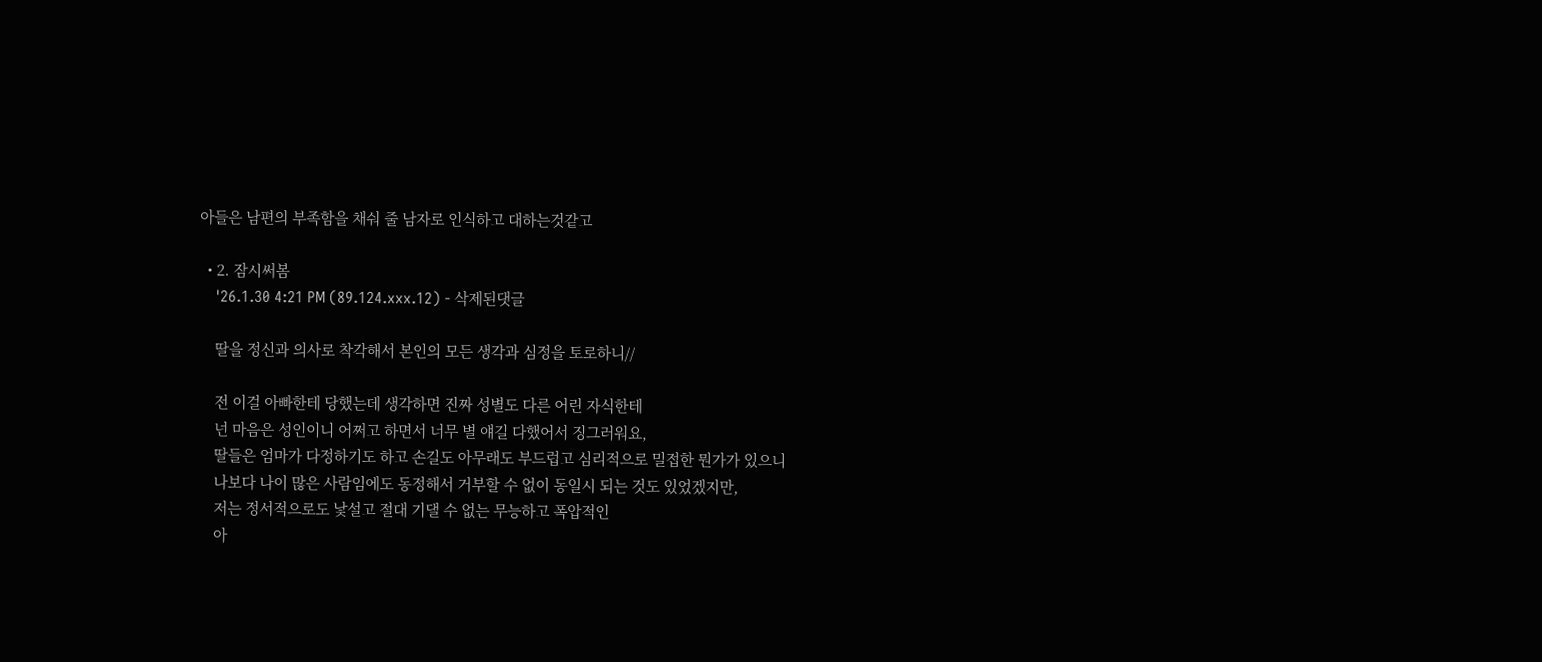아들은 남편의 부족함을 채숴 줄 남자로 인식하고 대하는것같고

  • 2. 잠시써봄
    '26.1.30 4:21 PM (89.124.xxx.12) - 삭제된댓글

    딸을 정신과 의사로 착각해서 본인의 모든 생각과 심정을 토로하니//

    전 이걸 아빠한테 당했는데 생각하면 진짜 성별도 다른 어린 자식한테
    넌 마음은 성인이니 어쩌고 하면서 너무 별 얘길 다했어서 징그러워요,
    딸들은 엄마가 다정하기도 하고 손길도 아무래도 부드럽고 심리적으로 밀접한 뭔가가 있으니
    나보다 나이 많은 사람임에도 동정해서 거부할 수 없이 동일시 되는 것도 있었겠지만,
    저는 정서적으로도 낯설고 절대 기댈 수 없는 무능하고 폭압적인
    아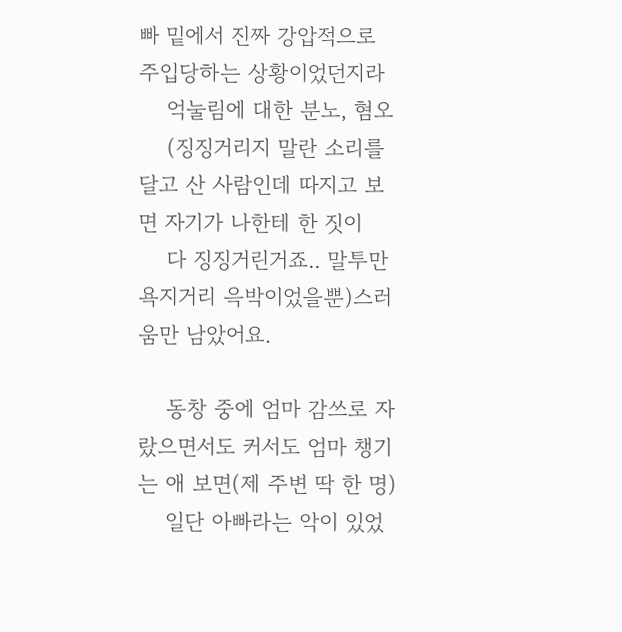빠 밑에서 진짜 강압적으로 주입당하는 상황이었던지라
    억눌림에 대한 분노, 혐오
    (징징거리지 말란 소리를 달고 산 사람인데 따지고 보면 자기가 나한테 한 짓이
    다 징징거린거죠.. 말투만 욕지거리 윽박이었을뿐)스러움만 남았어요.

    동창 중에 엄마 감쓰로 자랐으면서도 커서도 엄마 챙기는 애 보면(제 주변 딱 한 명)
    일단 아빠라는 악이 있었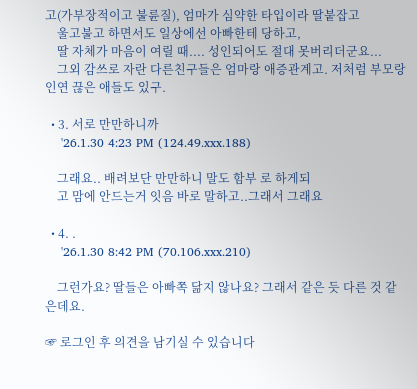고(가부장적이고 불륜질), 엄마가 심약한 타입이라 딸붙잡고
    울고불고 하면서도 일상에선 아빠한테 당하고,
    딸 자체가 마음이 여릴 때.... 성인되어도 절대 못버리더군요...
    그외 감쓰로 자란 다른친구들은 엄마랑 애증관계고. 저처럼 부모랑 인연 끊은 애들도 있구.

  • 3. 서로 만만하니까
    '26.1.30 4:23 PM (124.49.xxx.188)

    그래요.. 배려보단 만만하니 말도 함부 로 하게되
    고 맘에 안드는거 잇음 바로 말하고..그래서 그래요

  • 4. .
    '26.1.30 8:42 PM (70.106.xxx.210)

    그런가요? 딸들은 아빠쪽 닮지 않나요? 그래서 같은 듯 다른 것 같은데요.

☞ 로그인 후 의견을 남기실 수 있습니다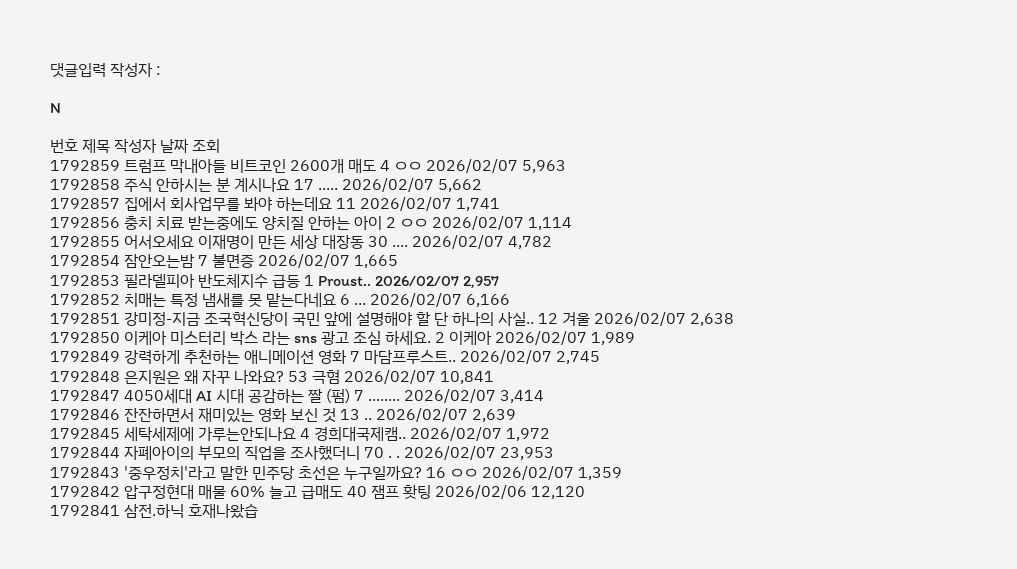댓글입력 작성자 :

N

번호 제목 작성자 날짜 조회
1792859 트럼프 막내아들 비트코인 2600개 매도 4 ㅇㅇ 2026/02/07 5,963
1792858 주식 안하시는 분 계시나요 17 ..... 2026/02/07 5,662
1792857 집에서 회사업무를 봐야 하는데요 11 2026/02/07 1,741
1792856 충치 치료 받는중에도 양치질 안하는 아이 2 ㅇㅇ 2026/02/07 1,114
1792855 어서오세요 이재명이 만든 세상 대장동 30 .... 2026/02/07 4,782
1792854 잠안오는밤 7 불면증 2026/02/07 1,665
1792853 필라델피아 반도체지수 급등 1 Proust.. 2026/02/07 2,957
1792852 치매는 특정 냄새를 못 맡는다네요 6 ... 2026/02/07 6,166
1792851 강미정-지금 조국혁신당이 국민 앞에 설명해야 할 단 하나의 사실.. 12 겨울 2026/02/07 2,638
1792850 이케아 미스터리 박스 라는 sns 광고 조심 하세요. 2 이케아 2026/02/07 1,989
1792849 강력하게 추천하는 애니메이션 영화 7 마담프루스트.. 2026/02/07 2,745
1792848 은지원은 왜 자꾸 나와요? 53 극혐 2026/02/07 10,841
1792847 4050세대 AI 시대 공감하는 짤 (펌) 7 ........ 2026/02/07 3,414
1792846 잔잔하면서 재미있는 영화 보신 것 13 .. 2026/02/07 2,639
1792845 세탁세제에 가루는안되나요 4 경희대국제캠.. 2026/02/07 1,972
1792844 자폐아이의 부모의 직업을 조사했더니 70 . . 2026/02/07 23,953
1792843 '중우정치'라고 말한 민주당 초선은 누구일까요? 16 ㅇㅇ 2026/02/07 1,359
1792842 압구정현대 매물 60% 늘고 급매도 40 잼프 홧팅 2026/02/06 12,120
1792841 삼전.하닉 호재나왔습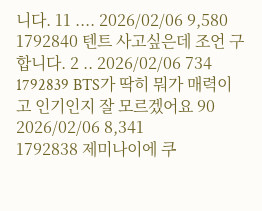니다. 11 .... 2026/02/06 9,580
1792840 텐트 사고싶은데 조언 구합니다. 2 .. 2026/02/06 734
1792839 BTS가 딱히 뭐가 매력이고 인기인지 잘 모르겠어요 90 2026/02/06 8,341
1792838 제미나이에 쿠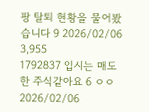팡 탈퇴 현황을 물어봤습니다 9 2026/02/06 3,955
1792837 입시는 매도한 주식같아요 6 ㅇㅇ 2026/02/06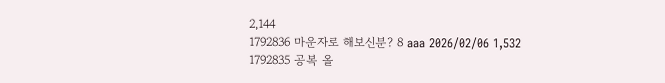2,144
1792836 마운자로 해보신분? 8 aaa 2026/02/06 1,532
1792835 공복 올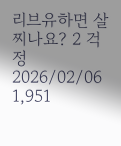리브유하면 살찌나요? 2 걱정 2026/02/06 1,951